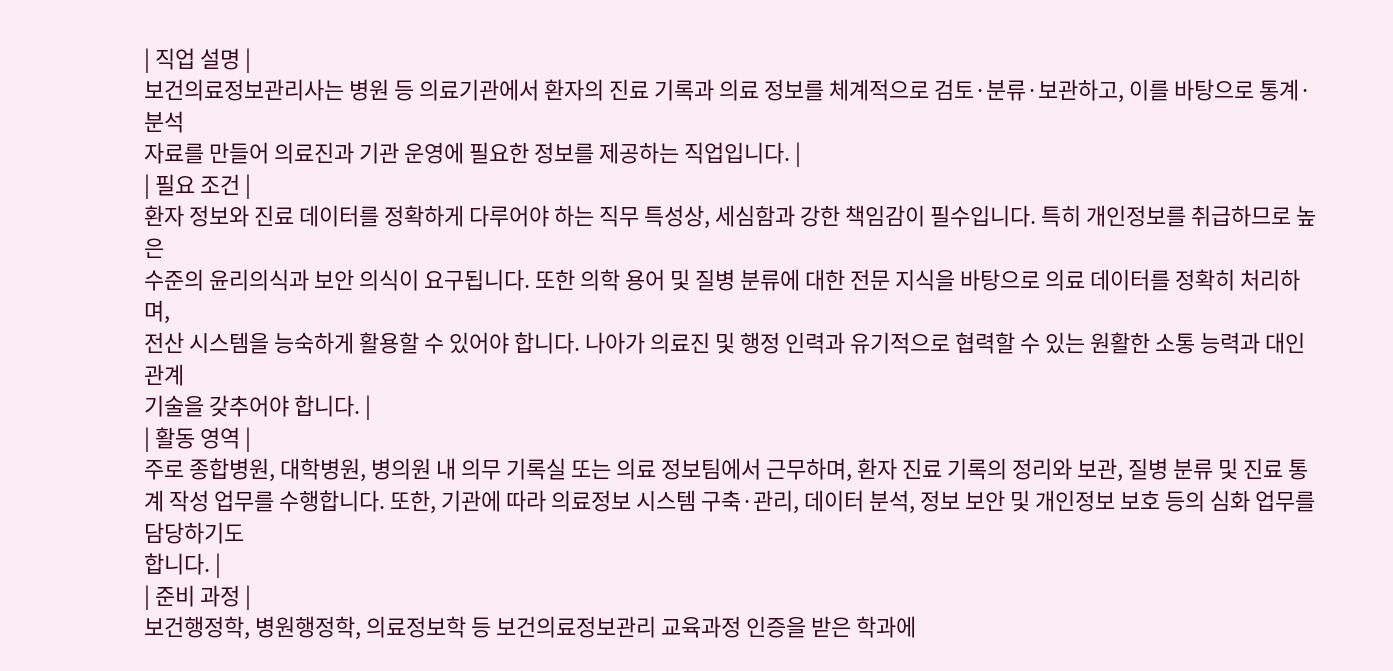| 직업 설명 |
보건의료정보관리사는 병원 등 의료기관에서 환자의 진료 기록과 의료 정보를 체계적으로 검토·분류·보관하고, 이를 바탕으로 통계·분석
자료를 만들어 의료진과 기관 운영에 필요한 정보를 제공하는 직업입니다. |
| 필요 조건 |
환자 정보와 진료 데이터를 정확하게 다루어야 하는 직무 특성상, 세심함과 강한 책임감이 필수입니다. 특히 개인정보를 취급하므로 높은
수준의 윤리의식과 보안 의식이 요구됩니다. 또한 의학 용어 및 질병 분류에 대한 전문 지식을 바탕으로 의료 데이터를 정확히 처리하며,
전산 시스템을 능숙하게 활용할 수 있어야 합니다. 나아가 의료진 및 행정 인력과 유기적으로 협력할 수 있는 원활한 소통 능력과 대인관계
기술을 갖추어야 합니다. |
| 활동 영역 |
주로 종합병원, 대학병원, 병의원 내 의무 기록실 또는 의료 정보팀에서 근무하며, 환자 진료 기록의 정리와 보관, 질병 분류 및 진료 통계 작성 업무를 수행합니다. 또한, 기관에 따라 의료정보 시스템 구축·관리, 데이터 분석, 정보 보안 및 개인정보 보호 등의 심화 업무를 담당하기도
합니다. |
| 준비 과정 |
보건행정학, 병원행정학, 의료정보학 등 보건의료정보관리 교육과정 인증을 받은 학과에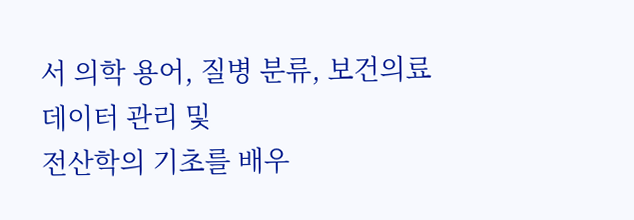서 의학 용어, 질병 분류, 보건의료 데이터 관리 및
전산학의 기초를 배우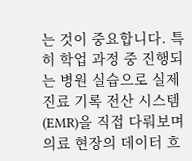는 것이 중요합니다. 특히 학업 과정 중 진행되는 병원 실습으로 실제 진료 기록 전산 시스템(EMR)을 직접 다뤄보며
의료 현장의 데이터 흐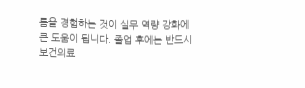름을 경험하는 것이 실무 역량 강화에 큰 도움이 됩니다. 졸업 후에는 반드시 보건의료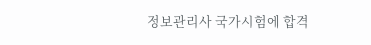정보관리사 국가시험에 합격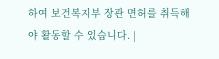하여 보건복지부 장관 면허를 취득해야 활동할 수 있습니다. |